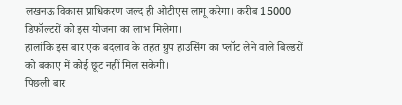लखनऊ विकास प्राधिकरण जल्द ही ओटीएस लागू करेगा। करीब 15000 डिफॉल्टरों को इस योजना का लाभ मिलेगा।
हालांकि इस बार एक बदलाव के तहत ग्रुप हाउसिंग का प्लॉट लेने वाले बिल्डरों को बकाए में कोई छूट नहीं मिल सकेगी।
पिछली बार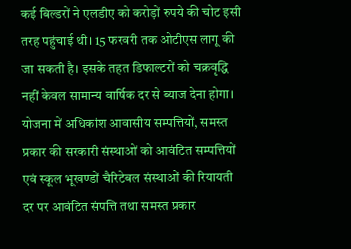कई बिल्डरों ने एलडीए को करोड़ों रुपये की चोट इसी तरह पहुंचाई थी। 15 फरवरी तक ओटीएस लागू की जा सकती है। इसके तहत डिफाल्टरों को चक्रवृद्धि नहीं केवल सामान्य वार्षिक दर से ब्याज देना होगा।
योजना में अधिकांश आवासीय सम्पत्तियों, समस्त प्रकार की सरकारी संस्थाओं को आवंटित सम्पत्तियों एवं स्कूल भूखण्डों चैरिटेबल संस्थाओं की रियायती दर पर आवंटित संपत्ति तथा समस्त प्रकार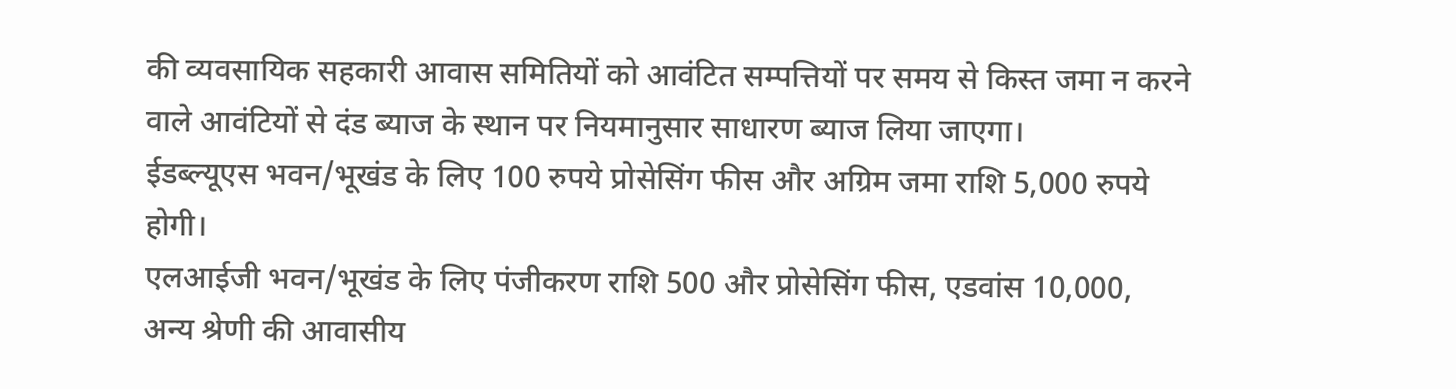की व्यवसायिक सहकारी आवास समितियों को आवंटित सम्पत्तियों पर समय से किस्त जमा न करने वाले आवंटियों से दंड ब्याज के स्थान पर नियमानुसार साधारण ब्याज लिया जाएगा।
ईडब्ल्यूएस भवन/भूखंड के लिए 100 रुपये प्रोसेसिंग फीस और अग्रिम जमा राशि 5,000 रुपये होगी।
एलआईजी भवन/भूखंड के लिए पंजीकरण राशि 500 और प्रोसेसिंग फीस, एडवांस 10,000, अन्य श्रेणी की आवासीय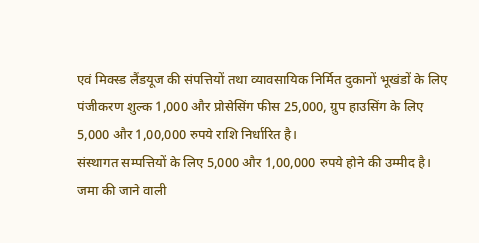एवं मिक्स्ड लैंडयूज की संपत्तियों तथा व्यावसायिक निर्मित दुकानों भूखंडों के लिए पंजीकरण शुल्क 1,000 और प्रोसेसिंग फीस 25,000, ग्रुप हाउसिंग के लिए 5,000 और 1,00,000 रुपये राशि निर्धारित है।
संस्थागत सम्पत्तियों के लिए 5,000 और 1,00,000 रुपये होने की उम्मीद है।
जमा की जाने वाली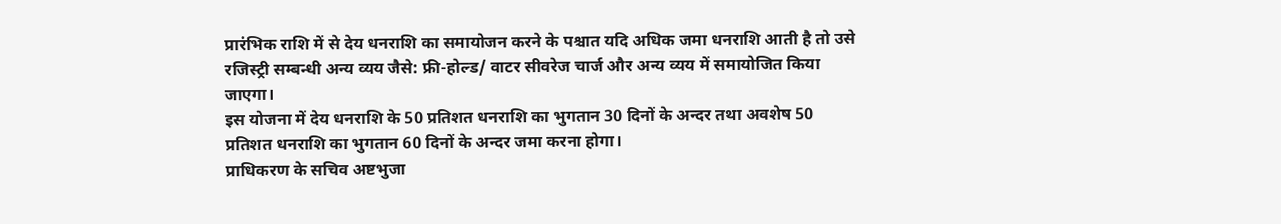प्रारंभिक राशि में से देय धनराशि का समायोजन करने के पश्चात यदि अधिक जमा धनराशि आती है तो उसे रजिस्ट्री सम्बन्धी अन्य व्यय जैसे: फ्री-होल्ड/ वाटर सीवरेज चार्ज और अन्य व्यय में समायोजित किया जाएगा।
इस योजना में देय धनराशि के 50 प्रतिशत धनराशि का भुगतान 30 दिनों के अन्दर तथा अवशेष 50 प्रतिशत धनराशि का भुगतान 60 दिनों के अन्दर जमा करना होगा।
प्राधिकरण के सचिव अष्टभुजा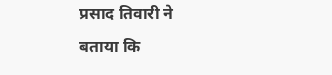प्रसाद तिवारी ने बताया कि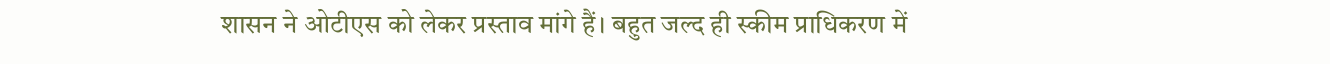शासन ने ओटीएस को लेकर प्रस्ताव मांगे हैं। बहुत जल्द ही स्कीम प्राधिकरण में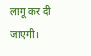लागू कर दी जाएगी।